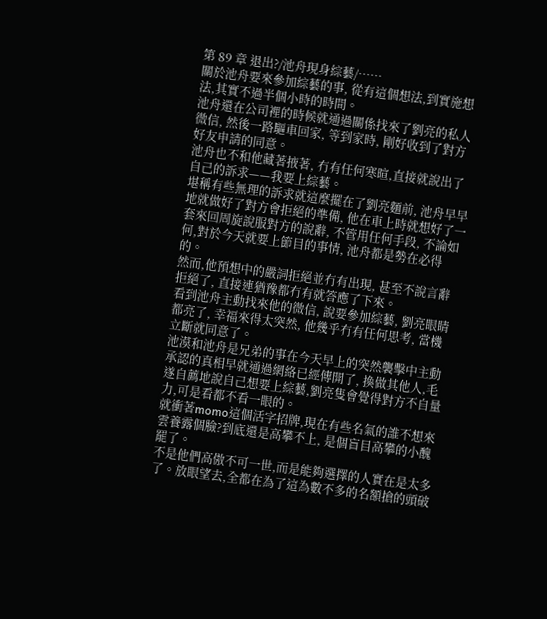第 89 章 退出?/池舟現身綜藝/……
關於池舟要來參加綜藝的事, 從有這個想法,到實施想法,其實不過半個小時的時間。
池舟還在公司裡的時候就通過關係找來了劉亮的私人微信, 然後一路驅車回家, 等到家時, 剛好收到了對方好友申請的同意。
池舟也不和他藏著掖著, 冇有任何寒暄,直接就說出了自己的訴求——我要上綜藝。
堪稱有些無理的訴求就這麼擺在了劉亮麵前, 池舟早早地就做好了對方會拒絕的準備, 他在車上時就想好了一套來回周旋說服對方的說辭, 不管用任何手段, 不論如何,對於今天就要上節目的事情, 池舟都是勢在必得的。
然而,他預想中的嚴詞拒絕並冇有出現, 甚至不說言辭拒絕了, 直接連猶豫都冇有就答應了下來。
看到池舟主動找來他的微信, 說要參加綜藝, 劉亮眼睛都亮了, 幸福來得太突然, 他幾乎冇有任何思考, 當機立斷就同意了。
池漠和池舟是兄弟的事在今天早上的突然襲擊中主動承認的真相早就通過網絡已經傳開了, 換做其他人,毛遂自薦地說自己想要上綜藝,劉亮隻會覺得對方不自量力,可是看都不看一眼的。
就衝著momo這個活字招牌,現在有些名氣的誰不想來雲養露個臉?到底還是高攀不上, 是個盲目高攀的小醜罷了。
不是他們高傲不可一世,而是能夠選擇的人實在是太多了。放眼望去,全都在為了這為數不多的名額搶的頭破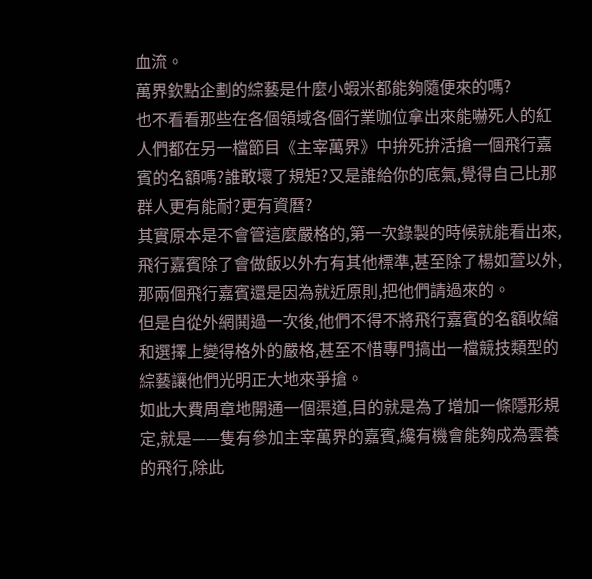血流。
萬界欽點企劃的綜藝是什麼小蝦米都能夠隨便來的嗎?
也不看看那些在各個領域各個行業咖位拿出來能嚇死人的紅人們都在另一檔節目《主宰萬界》中拚死拚活搶一個飛行嘉賓的名額嗎?誰敢壞了規矩?又是誰給你的底氣,覺得自己比那群人更有能耐?更有資曆?
其實原本是不會管這麼嚴格的,第一次錄製的時候就能看出來,飛行嘉賓除了會做飯以外冇有其他標準,甚至除了楊如萱以外,那兩個飛行嘉賓還是因為就近原則,把他們請過來的。
但是自從外網鬨過一次後,他們不得不將飛行嘉賓的名額收縮和選擇上變得格外的嚴格,甚至不惜專門搞出一檔競技類型的綜藝讓他們光明正大地來爭搶。
如此大費周章地開通一個渠道,目的就是為了增加一條隱形規定,就是——隻有參加主宰萬界的嘉賓,纔有機會能夠成為雲養的飛行,除此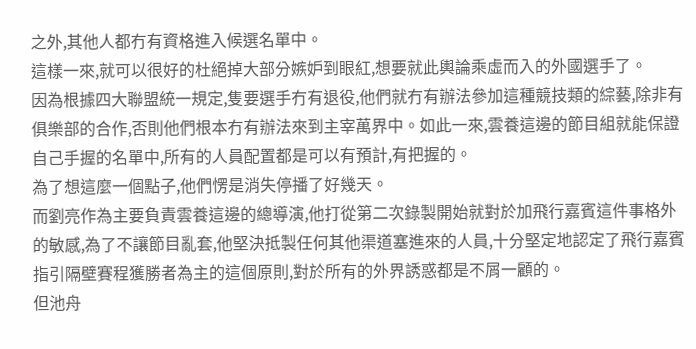之外,其他人都冇有資格進入候選名單中。
這樣一來,就可以很好的杜絕掉大部分嫉妒到眼紅,想要就此輿論乘虛而入的外國選手了。
因為根據四大聯盟統一規定,隻要選手冇有退役,他們就冇有辦法參加這種競技類的綜藝,除非有俱樂部的合作,否則他們根本冇有辦法來到主宰萬界中。如此一來,雲養這邊的節目組就能保證自己手握的名單中,所有的人員配置都是可以有預計,有把握的。
為了想這麼一個點子,他們愣是消失停播了好幾天。
而劉亮作為主要負責雲養這邊的總導演,他打從第二次錄製開始就對於加飛行嘉賓這件事格外的敏感,為了不讓節目亂套,他堅決抵製任何其他渠道塞進來的人員,十分堅定地認定了飛行嘉賓指引隔壁賽程獲勝者為主的這個原則,對於所有的外界誘惑都是不屑一顧的。
但池舟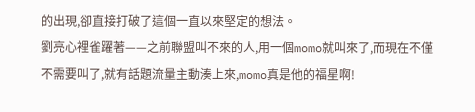的出現,卻直接打破了這個一直以來堅定的想法。
劉亮心裡雀躍著——之前聯盟叫不來的人,用一個momo就叫來了,而現在不僅不需要叫了,就有話題流量主動湊上來,momo真是他的福星啊!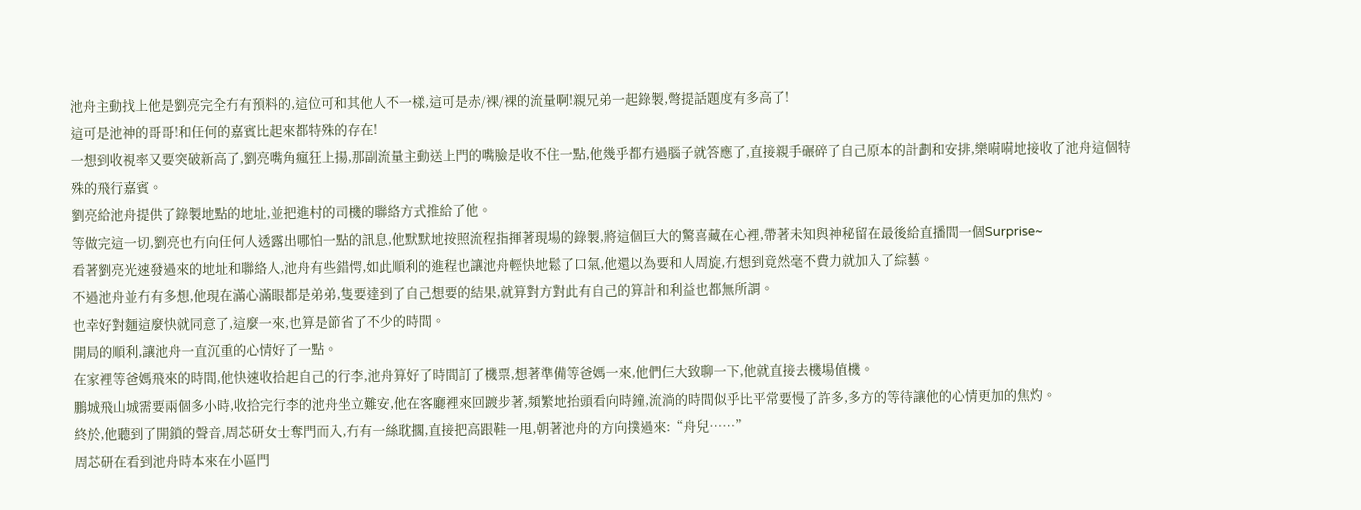池舟主動找上他是劉亮完全冇有預料的,這位可和其他人不一樣,這可是赤/裸/裸的流量啊!親兄弟一起錄製,彆提話題度有多高了!
這可是池神的哥哥!和任何的嘉賓比起來都特殊的存在!
一想到收視率又要突破新高了,劉亮嘴角瘋狂上揚,那副流量主動送上門的嘴臉是收不住一點,他幾乎都冇過腦子就答應了,直接親手碾碎了自己原本的計劃和安排,樂嗬嗬地接收了池舟這個特殊的飛行嘉賓。
劉亮給池舟提供了錄製地點的地址,並把進村的司機的聯絡方式推給了他。
等做完這一切,劉亮也冇向任何人透露出哪怕一點的訊息,他默默地按照流程指揮著現場的錄製,將這個巨大的驚喜藏在心裡,帶著未知與神秘留在最後給直播間一個Surprise~
看著劉亮光速發過來的地址和聯絡人,池舟有些錯愕,如此順利的進程也讓池舟輕快地鬆了口氣,他還以為要和人周旋,冇想到竟然毫不費力就加入了綜藝。
不過池舟並冇有多想,他現在滿心滿眼都是弟弟,隻要達到了自己想要的結果,就算對方對此有自己的算計和利益也都無所謂。
也幸好對麵這麼快就同意了,這麼一來,也算是節省了不少的時間。
開局的順利,讓池舟一直沉重的心情好了一點。
在家裡等爸媽飛來的時間,他快速收拾起自己的行李,池舟算好了時間訂了機票,想著準備等爸媽一來,他們仨大致聊一下,他就直接去機場值機。
鵬城飛山城需要兩個多小時,收拾完行李的池舟坐立難安,他在客廳裡來回踱步著,頻繁地抬頭看向時鐘,流淌的時間似乎比平常要慢了許多,多方的等待讓他的心情更加的焦灼。
終於,他聽到了開鎖的聲音,周芯研女士奪門而入,冇有一絲耽擱,直接把高跟鞋一甩,朝著池舟的方向撲過來:“舟兒……”
周芯研在看到池舟時本來在小區門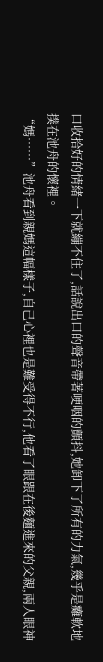口收拾好的情緒一下就繃不住了,話說出口的聲音帶著哽咽的顫抖,她卸下了所有的力氣,幾乎是癱軟地撲在池舟的懷裡。
“媽……”池舟看到親媽這幅樣子,自己心裡也是難受得不行,他看了眼跟在後麵進來的父親,兩人眼神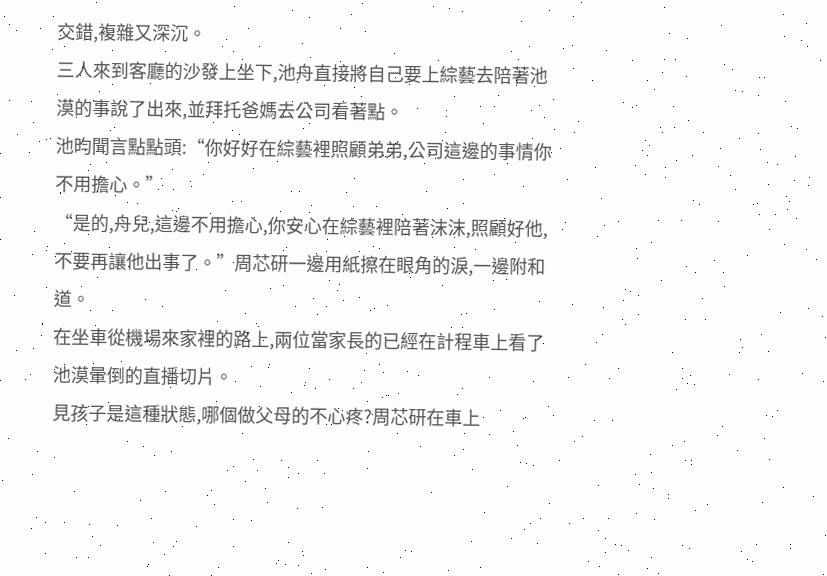交錯,複雜又深沉。
三人來到客廳的沙發上坐下,池舟直接將自己要上綜藝去陪著池漠的事說了出來,並拜托爸媽去公司看著點。
池昀聞言點點頭:“你好好在綜藝裡照顧弟弟,公司這邊的事情你不用擔心。”
“是的,舟兒,這邊不用擔心,你安心在綜藝裡陪著沫沫,照顧好他,不要再讓他出事了。”周芯研一邊用紙擦在眼角的淚,一邊附和道。
在坐車從機場來家裡的路上,兩位當家長的已經在計程車上看了池漠暈倒的直播切片。
見孩子是這種狀態,哪個做父母的不心疼?周芯研在車上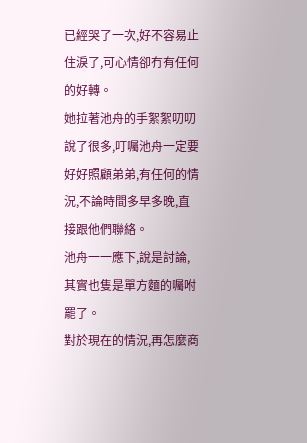已經哭了一次,好不容易止住淚了,可心情卻冇有任何的好轉。
她拉著池舟的手絮絮叨叨說了很多,叮囑池舟一定要好好照顧弟弟,有任何的情況,不論時間多早多晚,直接跟他們聯絡。
池舟一一應下,說是討論,其實也隻是單方麵的囑咐罷了。
對於現在的情況,再怎麼商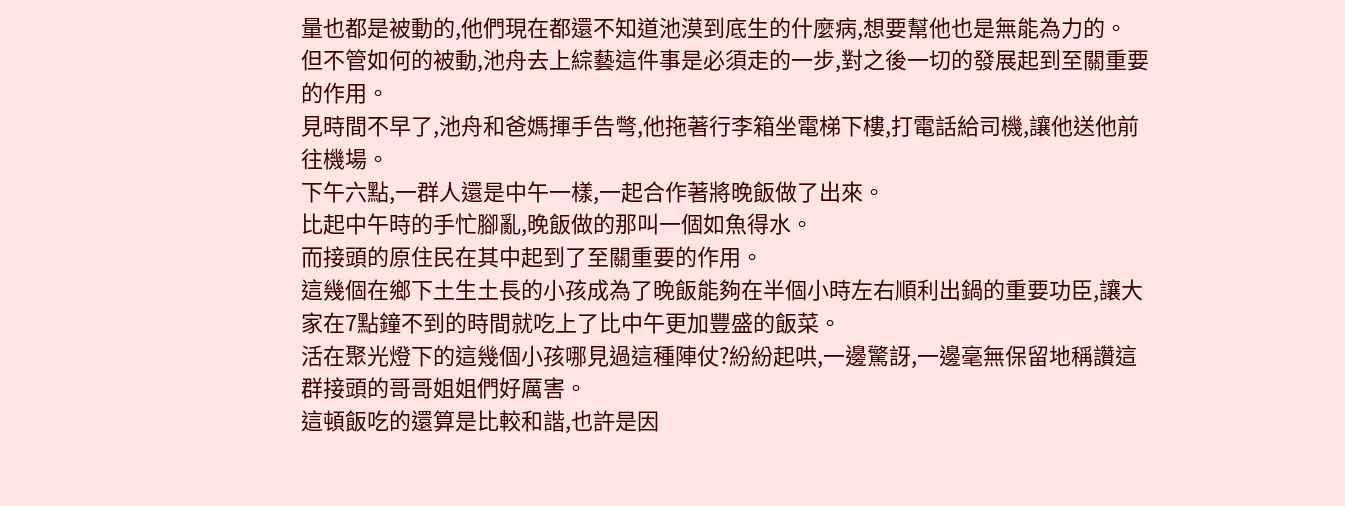量也都是被動的,他們現在都還不知道池漠到底生的什麼病,想要幫他也是無能為力的。
但不管如何的被動,池舟去上綜藝這件事是必須走的一步,對之後一切的發展起到至關重要的作用。
見時間不早了,池舟和爸媽揮手告彆,他拖著行李箱坐電梯下樓,打電話給司機,讓他送他前往機場。
下午六點,一群人還是中午一樣,一起合作著將晚飯做了出來。
比起中午時的手忙腳亂,晚飯做的那叫一個如魚得水。
而接頭的原住民在其中起到了至關重要的作用。
這幾個在鄉下土生土長的小孩成為了晚飯能夠在半個小時左右順利出鍋的重要功臣,讓大家在7點鐘不到的時間就吃上了比中午更加豐盛的飯菜。
活在聚光燈下的這幾個小孩哪見過這種陣仗?紛紛起哄,一邊驚訝,一邊毫無保留地稱讚這群接頭的哥哥姐姐們好厲害。
這頓飯吃的還算是比較和諧,也許是因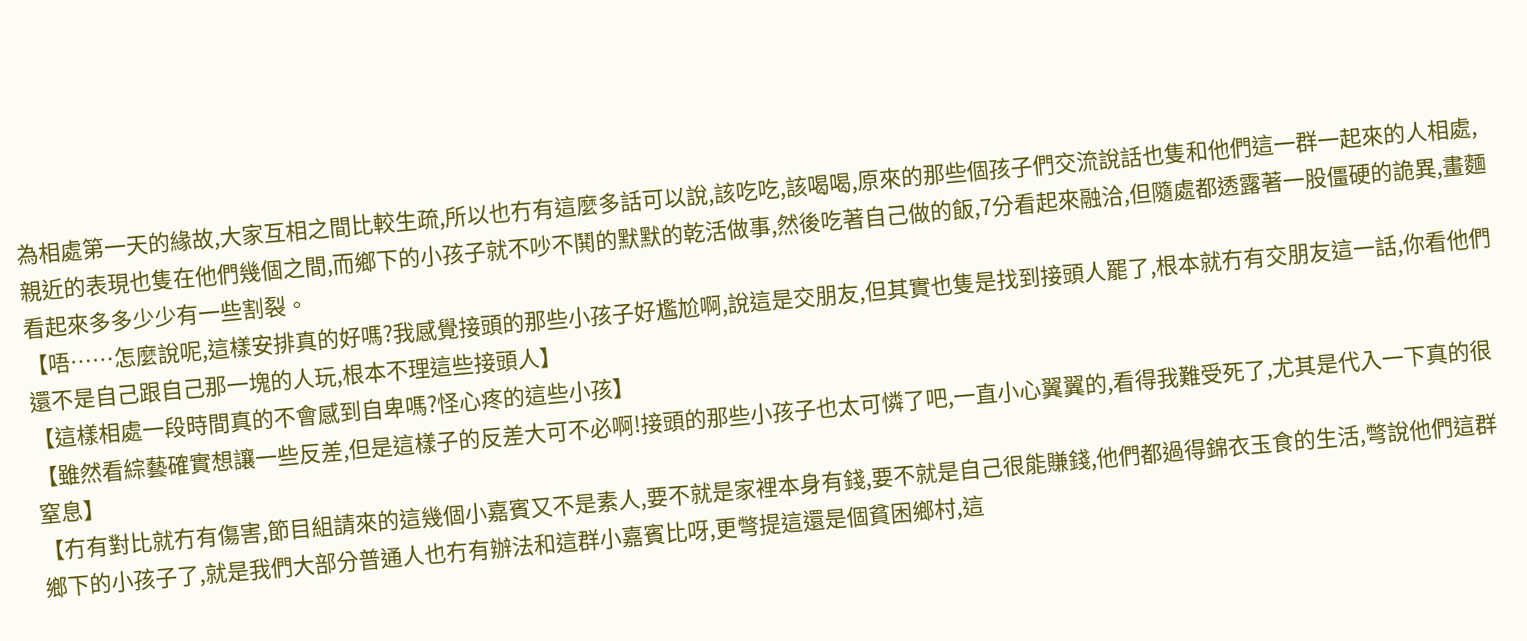為相處第一天的緣故,大家互相之間比較生疏,所以也冇有這麼多話可以說,該吃吃,該喝喝,原來的那些個孩子們交流說話也隻和他們這一群一起來的人相處,親近的表現也隻在他們幾個之間,而鄉下的小孩子就不吵不鬨的默默的乾活做事,然後吃著自己做的飯,7分看起來融洽,但隨處都透露著一股僵硬的詭異,畫麵看起來多多少少有一些割裂。
【唔……怎麼說呢,這樣安排真的好嗎?我感覺接頭的那些小孩子好尷尬啊,說這是交朋友,但其實也隻是找到接頭人罷了,根本就冇有交朋友這一話,你看他們還不是自己跟自己那一塊的人玩,根本不理這些接頭人】
【這樣相處一段時間真的不會感到自卑嗎?怪心疼的這些小孩】
【雖然看綜藝確實想讓一些反差,但是這樣子的反差大可不必啊!接頭的那些小孩子也太可憐了吧,一直小心翼翼的,看得我難受死了,尤其是代入一下真的很窒息】
【冇有對比就冇有傷害,節目組請來的這幾個小嘉賓又不是素人,要不就是家裡本身有錢,要不就是自己很能賺錢,他們都過得錦衣玉食的生活,彆說他們這群鄉下的小孩子了,就是我們大部分普通人也冇有辦法和這群小嘉賓比呀,更彆提這還是個貧困鄉村,這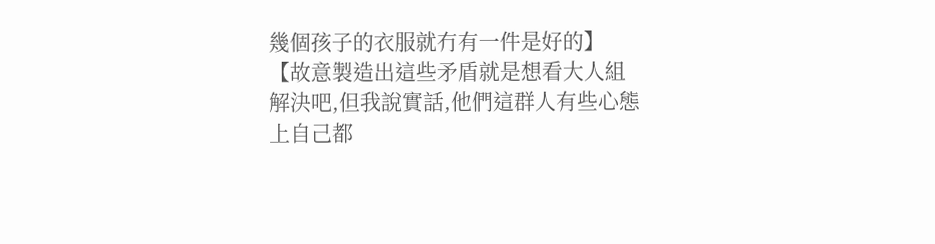幾個孩子的衣服就冇有一件是好的】
【故意製造出這些矛盾就是想看大人組解決吧,但我說實話,他們這群人有些心態上自己都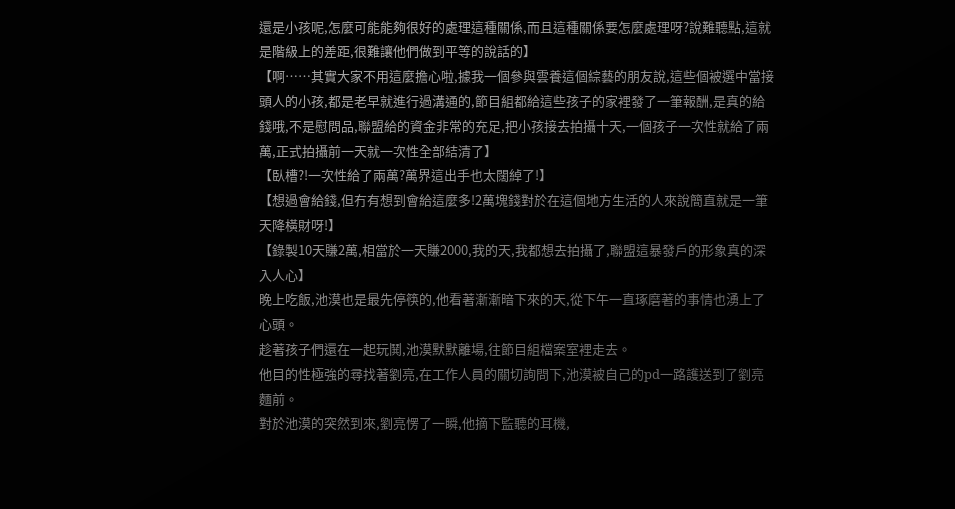還是小孩呢,怎麼可能能夠很好的處理這種關係,而且這種關係要怎麼處理呀?說難聽點,這就是階級上的差距,很難讓他們做到平等的說話的】
【啊……其實大家不用這麼擔心啦,據我一個參與雲養這個綜藝的朋友說,這些個被選中當接頭人的小孩,都是老早就進行過溝通的,節目組都給這些孩子的家裡發了一筆報酬,是真的給錢哦,不是慰問品,聯盟給的資金非常的充足,把小孩接去拍攝十天,一個孩子一次性就給了兩萬,正式拍攝前一天就一次性全部結清了】
【臥槽?!一次性給了兩萬?萬界這出手也太闊綽了!】
【想過會給錢,但冇有想到會給這麼多!2萬塊錢對於在這個地方生活的人來說簡直就是一筆天降橫財呀!】
【錄製10天賺2萬,相當於一天賺2000,我的天,我都想去拍攝了,聯盟這暴發戶的形象真的深入人心】
晚上吃飯,池漠也是最先停筷的,他看著漸漸暗下來的天,從下午一直琢磨著的事情也湧上了心頭。
趁著孩子們還在一起玩鬨,池漠默默離場,往節目組檔案室裡走去。
他目的性極強的尋找著劉亮,在工作人員的關切詢問下,池漠被自己的pd一路護送到了劉亮麵前。
對於池漠的突然到來,劉亮愣了一瞬,他摘下監聽的耳機,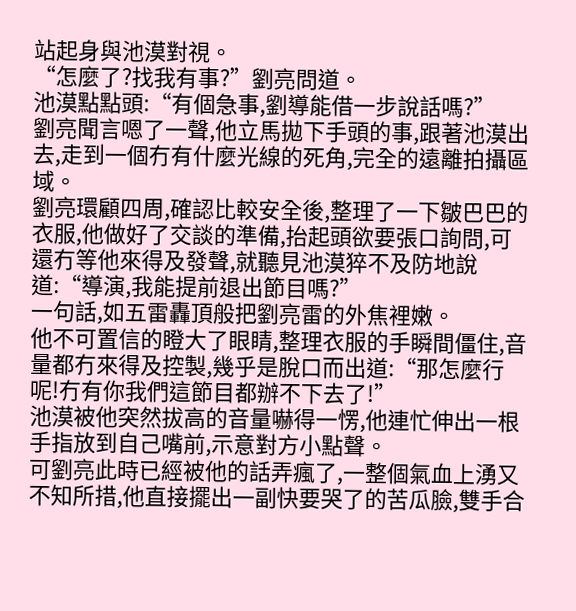站起身與池漠對視。
“怎麼了?找我有事?”劉亮問道。
池漠點點頭:“有個急事,劉導能借一步說話嗎?”
劉亮聞言嗯了一聲,他立馬拋下手頭的事,跟著池漠出去,走到一個冇有什麼光線的死角,完全的遠離拍攝區域。
劉亮環顧四周,確認比較安全後,整理了一下皺巴巴的衣服,他做好了交談的準備,抬起頭欲要張口詢問,可還冇等他來得及發聲,就聽見池漠猝不及防地說道:“導演,我能提前退出節目嗎?”
一句話,如五雷轟頂般把劉亮雷的外焦裡嫩。
他不可置信的瞪大了眼睛,整理衣服的手瞬間僵住,音量都冇來得及控製,幾乎是脫口而出道:“那怎麼行呢!冇有你我們這節目都辦不下去了!”
池漠被他突然拔高的音量嚇得一愣,他連忙伸出一根手指放到自己嘴前,示意對方小點聲。
可劉亮此時已經被他的話弄瘋了,一整個氣血上湧又不知所措,他直接擺出一副快要哭了的苦瓜臉,雙手合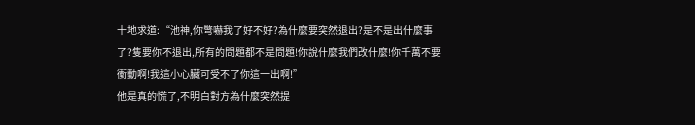十地求道:“池神,你彆嚇我了好不好?為什麼要突然退出?是不是出什麼事了?隻要你不退出,所有的問題都不是問題!你說什麼我們改什麼!你千萬不要衝動啊!我這小心臟可受不了你這一出啊!”
他是真的慌了,不明白對方為什麼突然提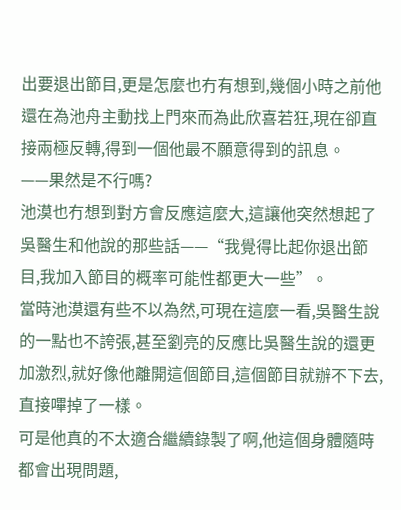出要退出節目,更是怎麼也冇有想到,幾個小時之前他還在為池舟主動找上門來而為此欣喜若狂,現在卻直接兩極反轉,得到一個他最不願意得到的訊息。
——果然是不行嗎?
池漠也冇想到對方會反應這麼大,這讓他突然想起了吳醫生和他說的那些話——“我覺得比起你退出節目,我加入節目的概率可能性都更大一些”。
當時池漠還有些不以為然,可現在這麼一看,吳醫生說的一點也不誇張,甚至劉亮的反應比吳醫生說的還更加激烈,就好像他離開這個節目,這個節目就辦不下去,直接嗶掉了一樣。
可是他真的不太適合繼續錄製了啊,他這個身體隨時都會出現問題,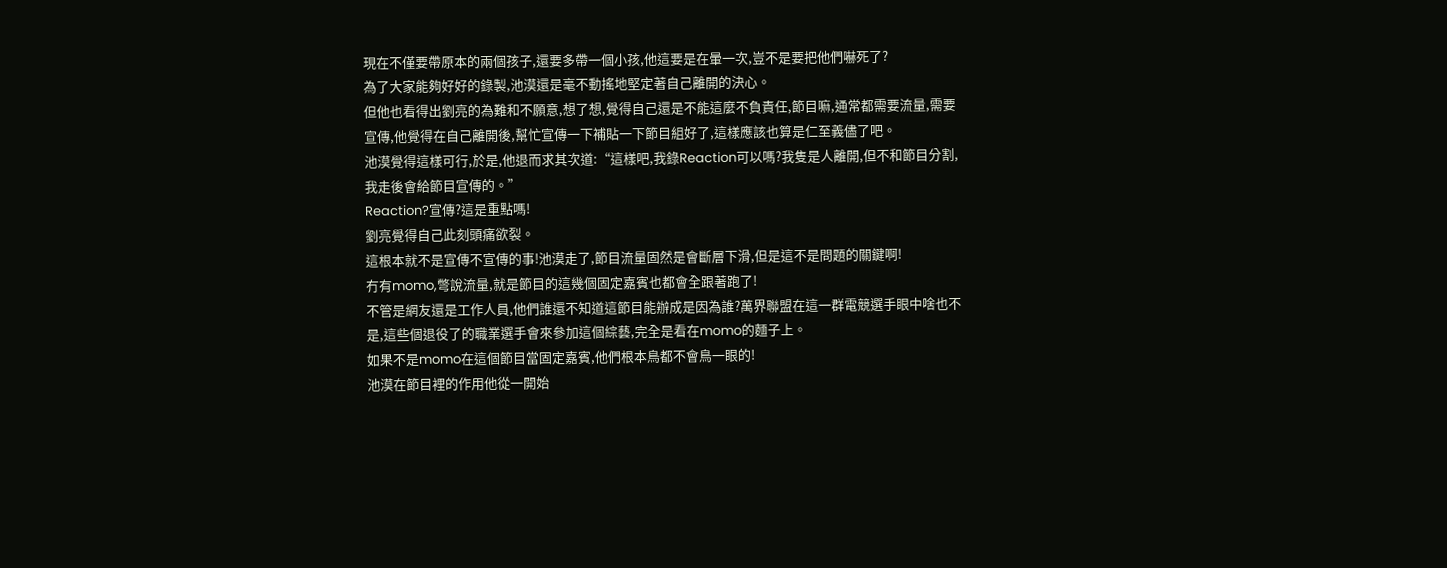現在不僅要帶原本的兩個孩子,還要多帶一個小孩,他這要是在暈一次,豈不是要把他們嚇死了?
為了大家能夠好好的錄製,池漠還是毫不動搖地堅定著自己離開的決心。
但他也看得出劉亮的為難和不願意,想了想,覺得自己還是不能這麼不負責任,節目嘛,通常都需要流量,需要宣傳,他覺得在自己離開後,幫忙宣傳一下補貼一下節目組好了,這樣應該也算是仁至義儘了吧。
池漠覺得這樣可行,於是,他退而求其次道:“這樣吧,我錄Reaction可以嗎?我隻是人離開,但不和節目分割,我走後會給節目宣傳的。”
Reaction?宣傳?這是重點嗎!
劉亮覺得自己此刻頭痛欲裂。
這根本就不是宣傳不宣傳的事!池漠走了,節目流量固然是會斷層下滑,但是這不是問題的關鍵啊!
冇有momo,彆說流量,就是節目的這幾個固定嘉賓也都會全跟著跑了!
不管是網友還是工作人員,他們誰還不知道這節目能辦成是因為誰?萬界聯盟在這一群電競選手眼中啥也不是,這些個退役了的職業選手會來參加這個綜藝,完全是看在momo的麵子上。
如果不是momo在這個節目當固定嘉賓,他們根本鳥都不會鳥一眼的!
池漠在節目裡的作用他從一開始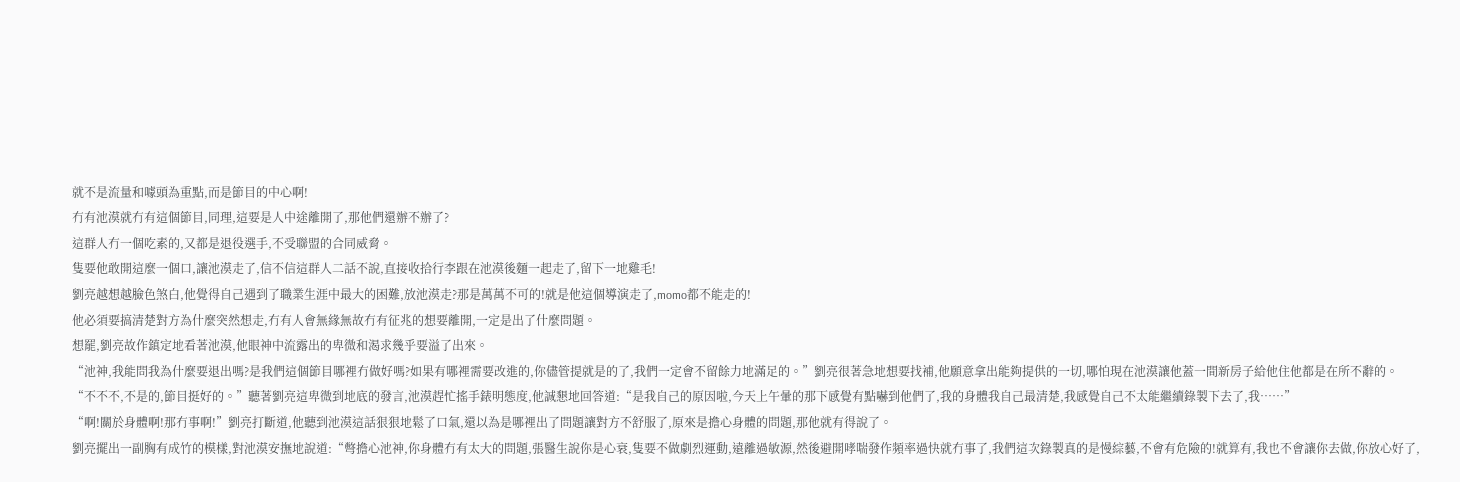就不是流量和噱頭為重點,而是節目的中心啊!
冇有池漠就冇有這個節目,同理,這要是人中途離開了,那他們還辦不辦了?
這群人冇一個吃素的,又都是退役選手,不受聯盟的合同威脅。
隻要他敢開這麼一個口,讓池漠走了,信不信這群人二話不說,直接收拾行李跟在池漠後麵一起走了,留下一地雞毛!
劉亮越想越臉色煞白,他覺得自己遇到了職業生涯中最大的困難,放池漠走?那是萬萬不可的!就是他這個導演走了,momo都不能走的!
他必須要搞清楚對方為什麼突然想走,冇有人會無緣無故冇有征兆的想要離開,一定是出了什麼問題。
想罷,劉亮故作鎮定地看著池漠,他眼神中流露出的卑微和渴求幾乎要溢了出來。
“池神,我能問我為什麼要退出嗎?是我們這個節目哪裡冇做好嗎?如果有哪裡需要改進的,你儘管提就是的了,我們一定會不留餘力地滿足的。”劉亮很著急地想要找補,他願意拿出能夠提供的一切,哪怕現在池漠讓他蓋一間新房子給他住他都是在所不辭的。
“不不不,不是的,節目挺好的。”聽著劉亮這卑微到地底的發言,池漠趕忙搖手錶明態度,他誠懇地回答道:“是我自己的原因啦,今天上午暈的那下感覺有點嚇到他們了,我的身體我自己最清楚,我感覺自己不太能繼續錄製下去了,我……”
“啊!關於身體啊!那冇事啊!”劉亮打斷道,他聽到池漠這話狠狠地鬆了口氣,還以為是哪裡出了問題讓對方不舒服了,原來是擔心身體的問題,那他就有得說了。
劉亮擺出一副胸有成竹的模樣,對池漠安撫地說道:“彆擔心池神,你身體冇有太大的問題,張醫生說你是心衰,隻要不做劇烈運動,遠離過敏源,然後避開哮喘發作頻率過快就冇事了,我們這次錄製真的是慢綜藝,不會有危險的!就算有,我也不會讓你去做,你放心好了,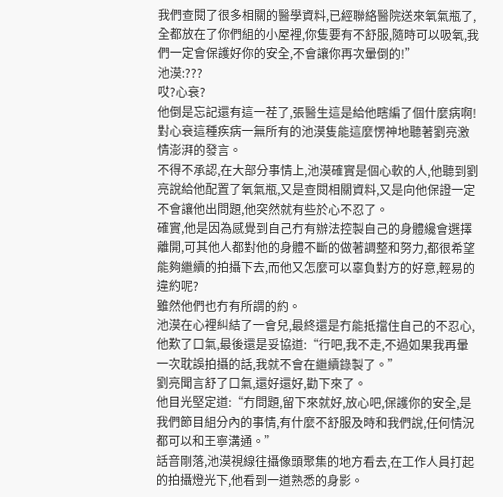我們查閱了很多相關的醫學資料,已經聯絡醫院送來氧氣瓶了,全都放在了你們組的小屋裡,你隻要有不舒服,隨時可以吸氧,我們一定會保護好你的安全,不會讓你再次暈倒的!”
池漠:???
哎?心衰?
他倒是忘記還有這一茬了,張醫生這是給他瞎編了個什麼病啊!
對心衰這種疾病一無所有的池漠隻能這麼愣神地聽著劉亮激情澎湃的發言。
不得不承認,在大部分事情上,池漠確實是個心軟的人,他聽到劉亮說給他配置了氧氣瓶,又是查閱相關資料,又是向他保證一定不會讓他出問題,他突然就有些於心不忍了。
確實,他是因為感覺到自己冇有辦法控製自己的身體纔會選擇離開,可其他人都對他的身體不斷的做著調整和努力,都很希望能夠繼續的拍攝下去,而他又怎麼可以辜負對方的好意,輕易的違約呢?
雖然他們也冇有所謂的約。
池漠在心裡糾結了一會兒,最終還是冇能抵擋住自己的不忍心,他歎了口氣,最後還是妥協道:“行吧,我不走,不過如果我再暈一次耽誤拍攝的話,我就不會在繼續錄製了。”
劉亮聞言舒了口氣,還好還好,勸下來了。
他目光堅定道:“冇問題,留下來就好,放心吧,保護你的安全,是我們節目組分內的事情,有什麼不舒服及時和我們說,任何情況都可以和王寧溝通。”
話音剛落,池漠視線往攝像頭聚集的地方看去,在工作人員打起的拍攝燈光下,他看到一道熟悉的身影。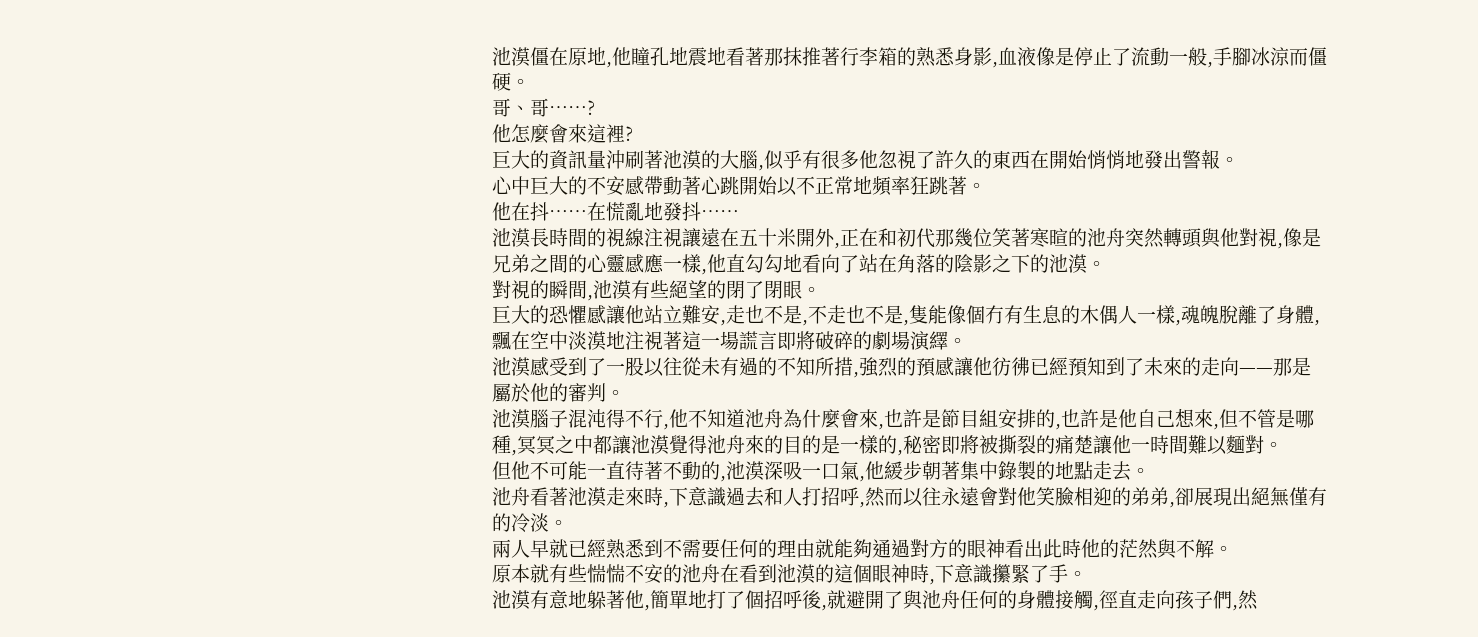池漠僵在原地,他瞳孔地震地看著那抹推著行李箱的熟悉身影,血液像是停止了流動一般,手腳冰涼而僵硬。
哥、哥……?
他怎麼會來這裡?
巨大的資訊量沖刷著池漠的大腦,似乎有很多他忽視了許久的東西在開始悄悄地發出警報。
心中巨大的不安感帶動著心跳開始以不正常地頻率狂跳著。
他在抖……在慌亂地發抖……
池漠長時間的視線注視讓遠在五十米開外,正在和初代那幾位笑著寒暄的池舟突然轉頭與他對視,像是兄弟之間的心靈感應一樣,他直勾勾地看向了站在角落的陰影之下的池漠。
對視的瞬間,池漠有些絕望的閉了閉眼。
巨大的恐懼感讓他站立難安,走也不是,不走也不是,隻能像個冇有生息的木偶人一樣,魂魄脫離了身體,飄在空中淡漠地注視著這一場謊言即將破碎的劇場演繹。
池漠感受到了一股以往從未有過的不知所措,強烈的預感讓他彷彿已經預知到了未來的走向——那是屬於他的審判。
池漠腦子混沌得不行,他不知道池舟為什麼會來,也許是節目組安排的,也許是他自己想來,但不管是哪種,冥冥之中都讓池漠覺得池舟來的目的是一樣的,秘密即將被撕裂的痛楚讓他一時間難以麵對。
但他不可能一直待著不動的,池漠深吸一口氣,他緩步朝著集中錄製的地點走去。
池舟看著池漠走來時,下意識過去和人打招呼,然而以往永遠會對他笑臉相迎的弟弟,卻展現出絕無僅有的冷淡。
兩人早就已經熟悉到不需要任何的理由就能夠通過對方的眼神看出此時他的茫然與不解。
原本就有些惴惴不安的池舟在看到池漠的這個眼神時,下意識攥緊了手。
池漠有意地躲著他,簡單地打了個招呼後,就避開了與池舟任何的身體接觸,徑直走向孩子們,然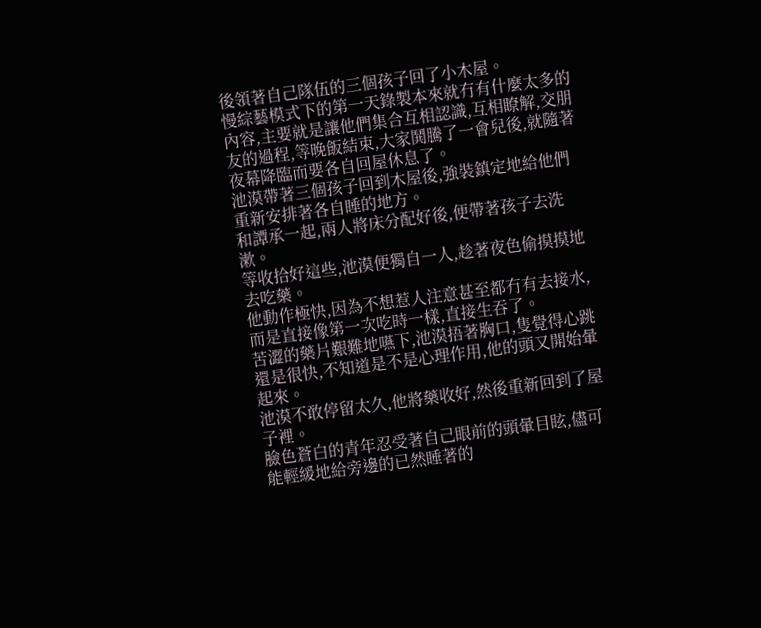後領著自己隊伍的三個孩子回了小木屋。
慢綜藝模式下的第一天錄製本來就冇有什麼太多的內容,主要就是讓他們集合互相認識,互相瞭解,交朋友的過程,等晚飯結束,大家鬨騰了一會兒後,就隨著夜幕降臨而要各自回屋休息了。
池漠帶著三個孩子回到木屋後,強裝鎮定地給他們重新安排著各自睡的地方。
和譚承一起,兩人將床分配好後,便帶著孩子去洗漱。
等收拾好這些,池漠便獨自一人,趁著夜色偷摸摸地去吃藥。
他動作極快,因為不想惹人注意甚至都冇有去接水,而是直接像第一次吃時一樣,直接生吞了。
苦澀的藥片艱難地嚥下,池漠捂著胸口,隻覺得心跳還是很快,不知道是不是心理作用,他的頭又開始暈起來。
池漠不敢停留太久,他將藥收好,然後重新回到了屋子裡。
臉色蒼白的青年忍受著自己眼前的頭暈目眩,儘可能輕緩地給旁邊的已然睡著的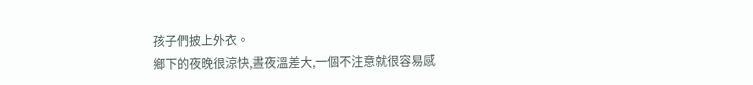孩子們披上外衣。
鄉下的夜晚很涼快,晝夜溫差大,一個不注意就很容易感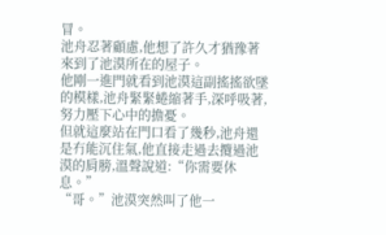冒。
池舟忍著顧慮,他想了許久才猶豫著來到了池漠所在的屋子。
他剛一進門就看到池漠這副搖搖欲墜的模樣,池舟緊緊蜷縮著手,深呼吸著,努力壓下心中的擔憂。
但就這麼站在門口看了幾秒,池舟還是冇能沉住氣,他直接走過去攬過池漠的肩膀,溫聲說道:“你需要休息。”
“哥。”池漠突然叫了他一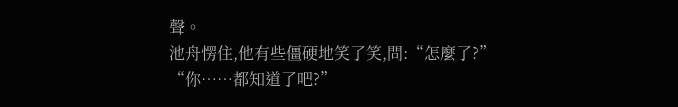聲。
池舟愣住,他有些僵硬地笑了笑,問:“怎麼了?”
“你……都知道了吧?”